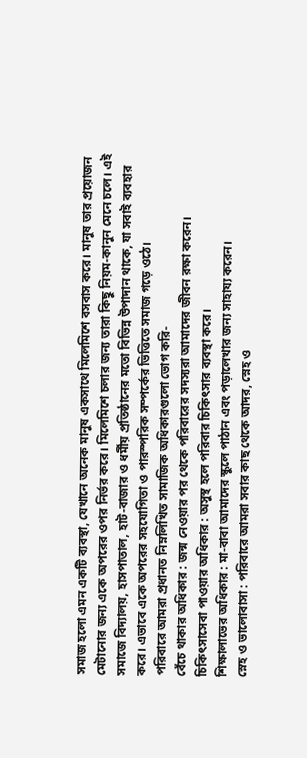সমাজ হলো এমন একটি ব্যবস্থা, যেখানে অনেক মানুষ একসাথে মিলেমিশে বসবাস করে। মানুষ তার প্রয়োজন মেটানোর জন্য একে অপরের ওপর নির্ভর করে। মিলেমিশে চলার জন্য তারা কিছু নিয়ম-কানুন মেনে চলে। এই সমাজে বিদ্যালয়, হাসপাতাল, হাট-বাজার ও ধর্মীয় প্রতিষ্ঠানের মতো বিভিন্ন উপাদান থাকে, যা সবাই ব্যবহার করে। এভাবে একে অপরের সহযোগিতা ও পারস্পরিক সম্পর্কের ভিত্তিতে সমাজ গড়ে ওঠে।
পরিবারে আমরা প্রধানত নিম্নলিখিত সামাজিক অধিকারগুলো ভোগ করি-
বেঁচে থাকার অধিকার : জন্ম নেওয়ার পর থেকে পরিবারের সদস্যরা আমাদের জীবন রক্ষা করেন।
চিকিৎসাসেবা পাওয়ার অধিকার : অসুস্থ হলে পরিবার চিকিৎসার ব্যবস্থা করে।
শিক্ষালাভের অধিকার : মা-বাবা আমাদের স্কুলে পাঠান এবং পড়ালেখার জন্য সাহায্য করেন।
স্নেহ ও ভালোবাসা : পরিবারে আমরা সবার কাছ থেকে আদর, স্নেহ ও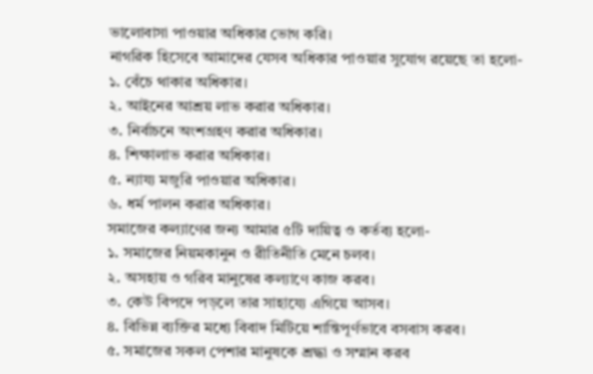ভালোবাসা পাওয়ার অধিকার ভোগ করি।
নাগরিক হিসেবে আমাদের যেসব অধিকার পাওয়ার সুযোগ রয়েছে তা হলো-
১. বেঁচে থাকার অধিকার।
২. আইনের আশ্রয় লাভ করার অধিকার।
৩. নির্বাচনে অংশগ্রহণ করার অধিকার।
৪. শিক্ষালাভ করার অধিকার।
৫. ন্যায্য মজুরি পাওয়ার অধিকার।
৬. ধর্ম পালন করার অধিকার।
সমাজের কল্যাণের জন্য আমার ৫টি দায়িত্ব ও কর্তব্য হলো-
১. সমাজের নিয়মকানুন ও রীতিনীতি মেনে চলব।
২. অসহায় ও গরিব মানুষের কল্যাণে কাজ করব।
৩. কেউ বিপদে পড়লে তার সাহায্যে এগিয়ে আসব।
৪. বিভিন্ন ব্যক্তির মধ্যে বিবাদ মিটিয়ে শান্তিপূর্ণভাবে বসবাস করব।
৫. সমাজের সকল পেশার মানুষকে শ্রদ্ধা ও সম্মান করব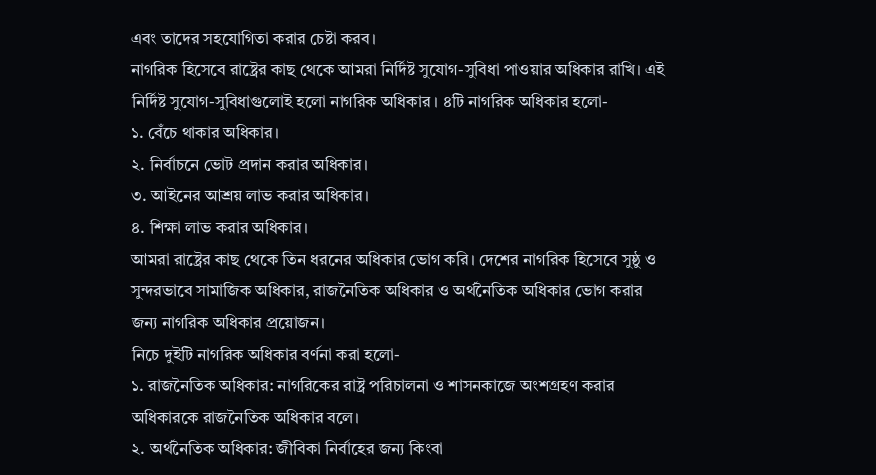এবং তাদের সহযোগিতা করার চেষ্টা করব।
নাগরিক হিসেবে রাষ্ট্রের কাছ থেকে আমরা নির্দিষ্ট সুযোগ-সুবিধা পাওয়ার অধিকার রাখি। এই নির্দিষ্ট সুযোগ-সুবিধাগুলোই হলো নাগরিক অধিকার । ৪টি নাগরিক অধিকার হলো-
১. বেঁচে থাকার অধিকার।
২. নির্বাচনে ভোট প্রদান করার অধিকার।
৩. আইনের আশ্রয় লাভ করার অধিকার।
৪. শিক্ষা লাভ করার অধিকার।
আমরা রাষ্ট্রের কাছ থেকে তিন ধরনের অধিকার ভোগ করি। দেশের নাগরিক হিসেবে সুষ্ঠু ও সুন্দরভাবে সামাজিক অধিকার, রাজনৈতিক অধিকার ও অর্থনৈতিক অধিকার ভোগ করার জন্য নাগরিক অধিকার প্রয়োজন।
নিচে দুইটি নাগরিক অধিকার বর্ণনা করা হলো-
১. রাজনৈতিক অধিকার: নাগরিকের রাষ্ট্র পরিচালনা ও শাসনকাজে অংশগ্রহণ করার অধিকারকে রাজনৈতিক অধিকার বলে।
২. অর্থনৈতিক অধিকার: জীবিকা নির্বাহের জন্য কিংবা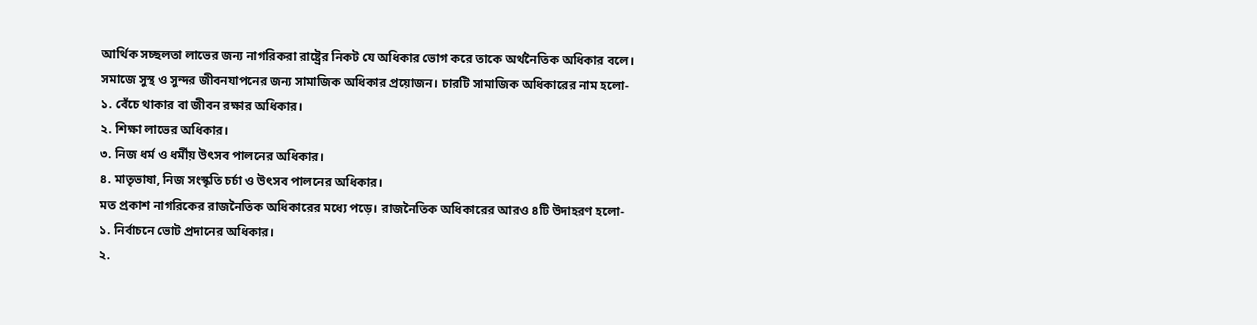আর্থিক সচ্ছলতা লাভের জন্য নাগরিকরা রাষ্ট্রের নিকট যে অধিকার ভোগ করে তাকে অর্থনৈতিক অধিকার বলে।
সমাজে সুস্থ ও সুন্দর জীবনযাপনের জন্য সামাজিক অধিকার প্রয়োজন। চারটি সামাজিক অধিকারের নাম হলো-
১. বেঁচে থাকার বা জীবন রক্ষার অধিকার।
২. শিক্ষা লাভের অধিকার।
৩. নিজ ধর্ম ও ধর্মীয় উৎসব পালনের অধিকার।
৪. মাতৃভাষা, নিজ সংস্কৃতি চর্চা ও উৎসব পালনের অধিকার।
মত প্রকাশ নাগরিকের রাজনৈতিক অধিকারের মধ্যে পড়ে। রাজনৈতিক অধিকারের আরও ৪টি উদাহরণ হলো-
১. নির্বাচনে ভোট প্রদানের অধিকার।
২.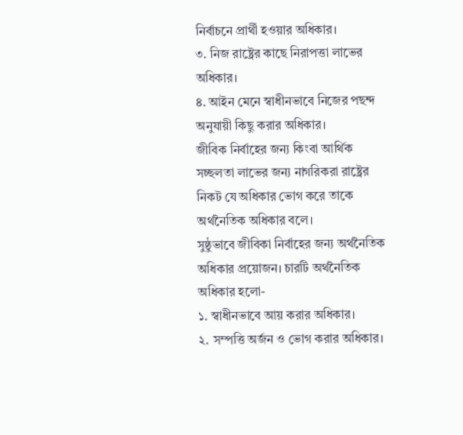নির্বাচনে প্রার্থী হওয়ার অধিকার।
৩. নিজ রাষ্ট্রের কাছে নিরাপত্তা লাভের অধিকার।
৪. আইন মেনে স্বাধীনভাবে নিজের পছন্দ অনুযায়ী কিছু করার অধিকার।
জীবিক নির্বাহের জন্য কিংবা আর্থিক সচ্ছলতা লাভের জন্য নাগরিকরা রাষ্ট্রের নিকট যে অধিকার ভোগ করে তাকে অর্থনৈতিক অধিকার বলে।
সুষ্ঠুভাবে জীবিকা নির্বাহের জন্য অর্থনৈতিক অধিকার প্রয়োজন। চারটি অর্থনৈতিক অধিকার হলো-
১. স্বাধীনভাবে আয় করার অধিকার।
২. সম্পত্তি অর্জন ও ভোগ করার অধিকার।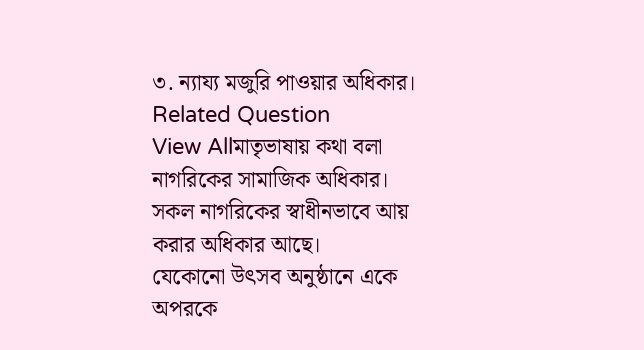৩. ন্যায্য মজুরি পাওয়ার অধিকার।
Related Question
View Allমাতৃভাষায় কথা বলা নাগরিকের সামাজিক অধিকার।
সকল নাগরিকের স্বাধীনভাবে আয় করার অধিকার আছে।
যেকোনো উৎসব অনুষ্ঠানে একে অপরকে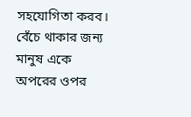সহযোগিতা করব।
বেঁচে থাকার জন্য মানুষ একে অপরের ওপর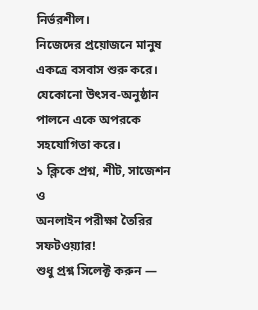নির্ভরশীল।
নিজেদের প্রয়োজনে মানুষ একত্রে বসবাস শুরু করে।
যেকোনো উৎসব-অনুষ্ঠান পালনে একে অপরকে সহযোগিতা করে।
১ ক্লিকে প্রশ্ন, শীট, সাজেশন ও
অনলাইন পরীক্ষা তৈরির সফটওয়্যার!
শুধু প্রশ্ন সিলেক্ট করুন —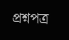প্রশ্নপত্র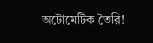অটোমেটিক তৈরি!